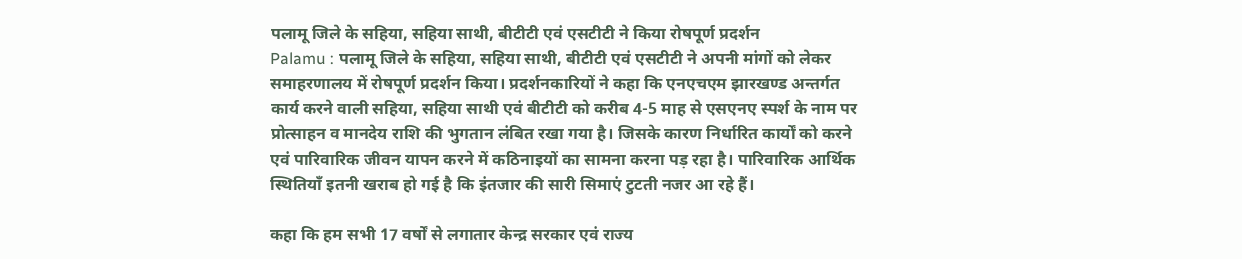पलामू जिले के सहिया, सहिया साथी, बीटीटी एवं एसटीटी ने किया रोषपूर्ण प्रदर्शन
Palamu : पलामू जिले के सहिया, सहिया साथी, बीटीटी एवं एसटीटी ने अपनी मांगों को लेकर समाहरणालय में रोषपूर्ण प्रदर्शन किया। प्रदर्शनकारियों ने कहा कि एनएचएम झारखण्ड अन्तर्गत कार्य करने वाली सहिया, सहिया साथी एवं बीटीटी को करीब 4-5 माह से एसएनए स्पर्श के नाम पर प्रोत्साहन व मानदेय राशि की भुगतान लंबित रखा गया है। जिसके कारण निर्धारित कार्यों को करने एवं पारिवारिक जीवन यापन करने में कठिनाइयों का सामना करना पड़ रहा है। पारिवारिक आर्थिक स्थितियाँ इतनी खराब हो गई है कि इंतजार की सारी सिमाएं टुटती नजर आ रहे हैं।

कहा कि हम सभी 17 वर्षों से लगातार केन्द्र सरकार एवं राज्य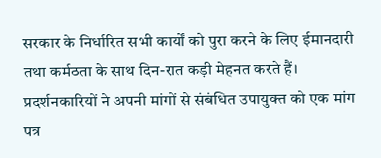सरकार के निर्धारित सभी कार्यों को पुरा करने के लिए ईमानदारी तथा कर्मठता के साथ दिन-रात कड़ी मेहनत करते हैं। प्रदर्शनकारियों ने अपनी मांगों से संबंधित उपायुक्त को एक मांग पत्र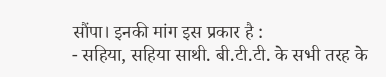सौंपा। इनकी मांग इस प्रकार है :
- सहिया, सहिया साथी. बी.टी.टी. के सभी तरह के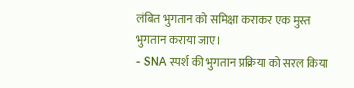लंबित भुगतान को समिक्षा कराकर एक मुस्त भुगतान कराया जाए।
- SNA स्पर्श की भुगतान प्रक्रिया को सरल किया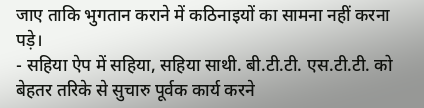जाए ताकि भुगतान कराने में कठिनाइयों का सामना नहीं करना पड़े।
- सहिया ऐप में सहिया, सहिया साथी. बी.टी.टी. एस.टी.टी. को बेहतर तरिके से सुचारु पूर्वक कार्य करने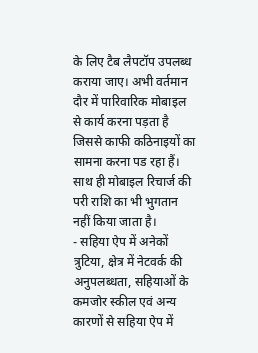के लिए टैब लैपटॉप उपलब्ध कराया जाए। अभी वर्तमान दौर में पारिवारिक मोबाइल से कार्य करना पड़ता है जिससे काफी कठिनाइयों का सामना करना पड रहा हैं। साथ ही मोबाइल रिचार्ज की परी राशि का भी भुगतान नहीं किया जाता है।
- सहिया ऐप में अनेकों त्रुटिया, क्षेत्र में नेटवर्क की अनुपलब्धता, सहियाओं के कमजोर स्कील एवं अन्य कारणों से सहिया ऐप में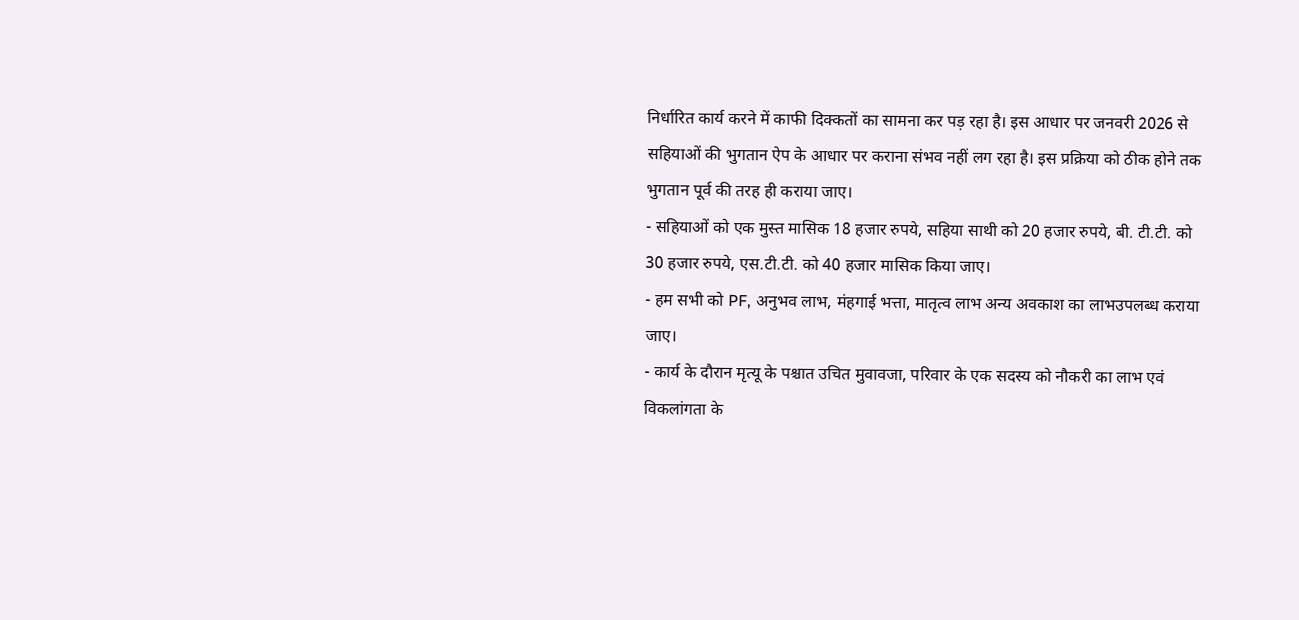निर्धारित कार्य करने में काफी दिक्कतों का सामना कर पड़ रहा है। इस आधार पर जनवरी 2026 से सहियाओं की भुगतान ऐप के आधार पर कराना संभव नहीं लग रहा है। इस प्रक्रिया को ठीक होने तक भुगतान पूर्व की तरह ही कराया जाए।
- सहियाओं को एक मुस्त मासिक 18 हजार रुपये, सहिया साथी को 20 हजार रुपये, बी. टी.टी. को 30 हजार रुपये, एस.टी.टी. को 40 हजार मासिक किया जाए।
- हम सभी को PF, अनुभव लाभ, मंहगाई भत्ता, मातृत्व लाभ अन्य अवकाश का लाभउपलब्ध कराया जाए।
- कार्य के दौरान मृत्यू के पश्चात उचित मुवावजा, परिवार के एक सदस्य को नौकरी का लाभ एवं विकलांगता के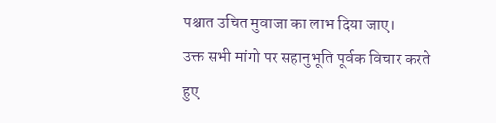पश्चात उचित मुवाजा का लाभ दिया जाए।
उक्त सभी मांगो पर सहानुभूति पूर्वक विचार करते हुए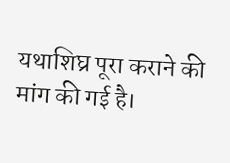यथाशिघ्र पूरा कराने की मांग की गई है।